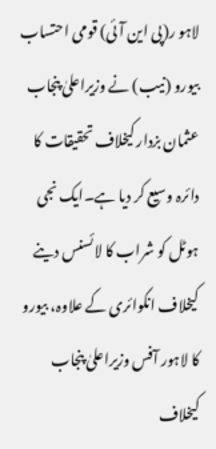لاہو ر(پی این آئی) قومی احتساب بیورو (نیب) نے وزیراعلیٰ پنجاب عثمان بزدار کیخلاف تحقیقات کا دائرہ وسیع کر دیا ہے۔ایک نجی ہوٹل کو شراب کا لائسنس دینے کیخلاف انکوائری کے علاوہ، بیورو کا لاہور آفس وزیراعلیٰ پنجاب کیخلاف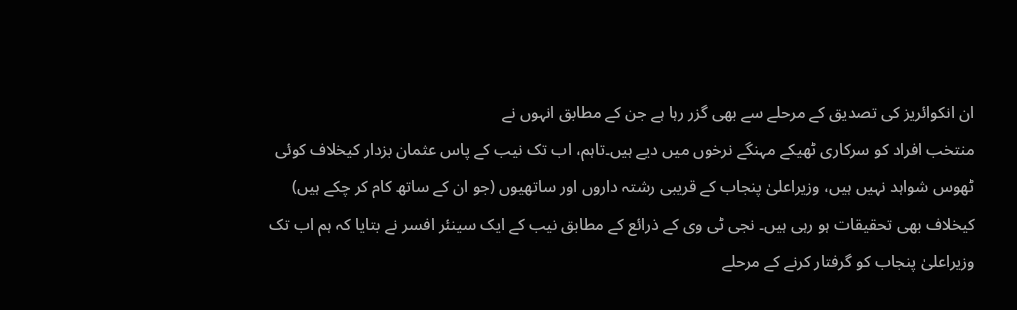ان انکوائریز کی تصدیق کے مرحلے سے بھی گزر رہا ہے جن کے مطابق انہوں نے
منتخب افراد کو سرکاری ٹھیکے مہنگے نرخوں میں دیے ہیں۔تاہم، اب تک نیب کے پاس عثمان بزدار کیخلاف کوئی ٹھوس شواہد نہیں ہیں، وزیراعلیٰ پنجاب کے قریبی رشتہ داروں اور ساتھیوں (جو ان کے ساتھ کام کر چکے ہیں) کیخلاف بھی تحقیقات ہو رہی ہیں۔ نجی ٹی وی کے ذرائع کے مطابق نیب کے ایک سینئر افسر نے بتایا کہ ہم اب تک وزیراعلیٰ پنجاب کو گرفتار کرنے کے مرحلے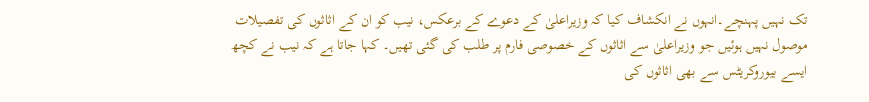تک نہیں پہنچے۔انہوں نے انکشاف کیا کہ وزیراعلیٰ کے دعوے کے برعکس، نیب کو ان کے اثاثوں کی تفصیلات موصول نہیں ہوئیں جو وزیراعلیٰ سے اثاثوں کے خصوصی فارم پر طلب کی گئی تھیں۔ کہا جاتا ہے کہ نیب نے کچھ ایسے بیوروکریٹس سے بھی اثاثوں کی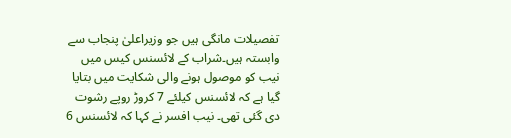تفصیلات مانگی ہیں جو وزیراعلیٰ پنجاب سے وابستہ ہیں۔شراب کے لائسنس کیس میں نیب کو موصول ہونے والی شکایت میں بتایا گیا ہے کہ لائسنس کیلئے 7 کروڑ روپے رشوت دی گئی تھی۔ نیب افسر نے کہا کہ لائسنس 6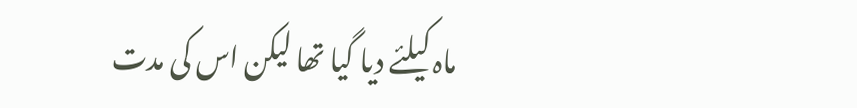ماہ کیلئے دیا گیا تھا لیکن اس کی مدت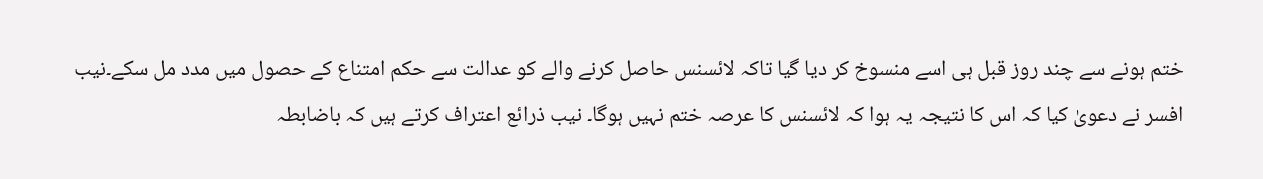ختم ہونے سے چند روز قبل ہی اسے منسوخ کر دیا گیا تاکہ لائسنس حاصل کرنے والے کو عدالت سے حکم امتناع کے حصول میں مدد مل سکے۔نیب افسر نے دعویٰ کیا کہ اس کا نتیجہ یہ ہوا کہ لائسنس کا عرصہ ختم نہیں ہوگا۔ نیب ذرائع اعتراف کرتے ہیں کہ باضابطہ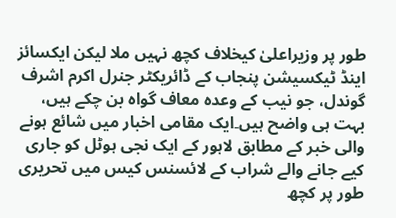طور پر وزیراعلیٰ کیخلاف کچھ نہیں ملا لیکن ایکسائز اینڈ ٹیکسیشن پنجاب کے ڈائریکٹر جنرل اکرم اشرف گوندل، جو نیب کے وعدہ معاف گواہ بن چکے ہیں، بہت ہی واضح ہیں۔ایک مقامی اخبار میں شائع ہونے والی خبر کے مطابق لاہور کے ایک نجی ہوٹل کو جاری کیے جانے والے شراب کے لائسنس کیس میں تحریری طور پر کچھ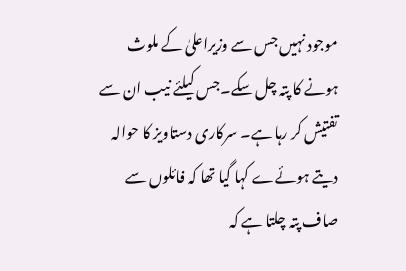موجود نہیں جس سے وزیراعلیٰ کے ملوث ہونے کا پتہ چل سکے۔جس کیلئے نیب ان سے تفتیش کر رہا ہے۔ سرکاری دستاویز کا حوالہ دیتے ہوئےے کہا گیا تھا کہ فائلوں سے صاف پتہ چلتا ہے کہ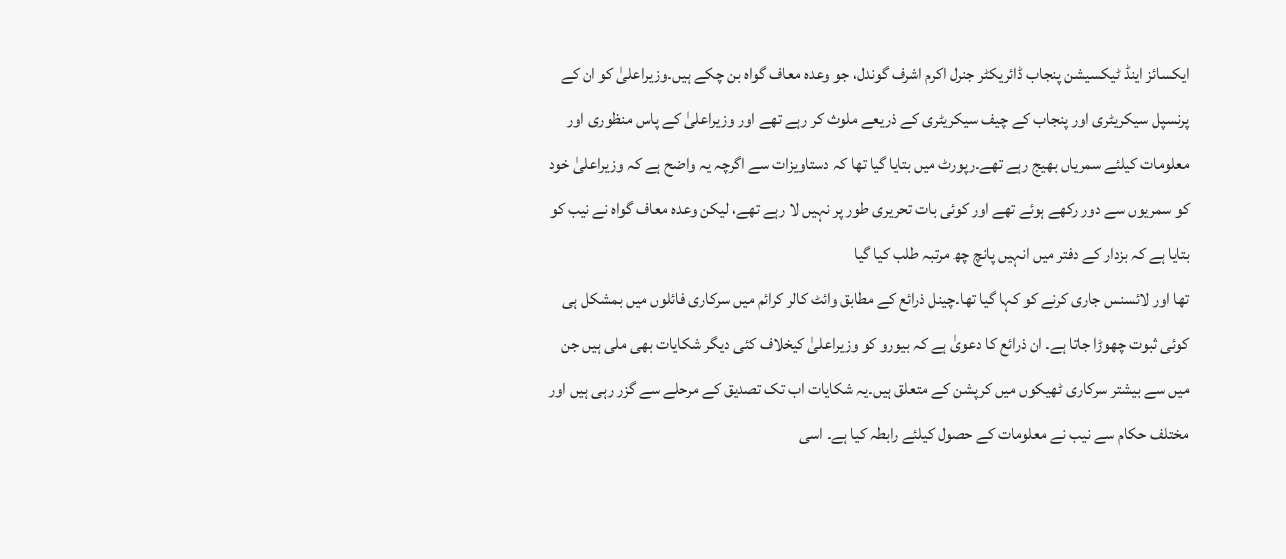ایکسائز اینڈ ٹیکسیشن پنجاب ڈائریکٹر جنرل اکرم اشرف گوندل، جو وعدہ معاف گواہ بن چکے ہیں۔وزیراعلیٰ کو ان کے پرنسپل سیکریٹری اور پنجاب کے چیف سیکریٹری کے ذریعے ملوث کر رہے تھے اور وزیراعلیٰ کے پاس منظوری اور معلومات کیلئے سمریاں بھیج رہے تھے۔رپورٹ میں بتایا گیا تھا کہ دستاویزات سے اگرچہ یہ واضح ہے کہ وزیراعلیٰ خود کو سمریوں سے دور رکھے ہوئے تھے اور کوئی بات تحریری طور پر نہیں لا رہے تھے، لیکن وعدہ معاف گواہ نے نیب کو بتایا ہے کہ بزدار کے دفتر میں انہیں پانچ چھ مرتبہ طلب کیا گیا
تھا اور لائسنس جاری کرنے کو کہا گیا تھا۔چینل ذرائع کے مطابق وائٹ کالر کرائم میں سرکاری فائلوں میں بمشکل ہی کوئی ثبوت چھوڑا جاتا ہے۔ ان ذرائع کا دعویٰ ہے کہ بیورو کو وزیراعلیٰ کیخلاف کئی دیگر شکایات بھی ملی ہیں جن میں سے بیشتر سرکاری ٹھیکوں میں کرپشن کے متعلق ہیں۔یہ شکایات اب تک تصدیق کے مرحلے سے گزر رہی ہیں اور مختلف حکام سے نیب نے معلومات کے حصول کیلئے رابطہ کیا ہے۔ اسی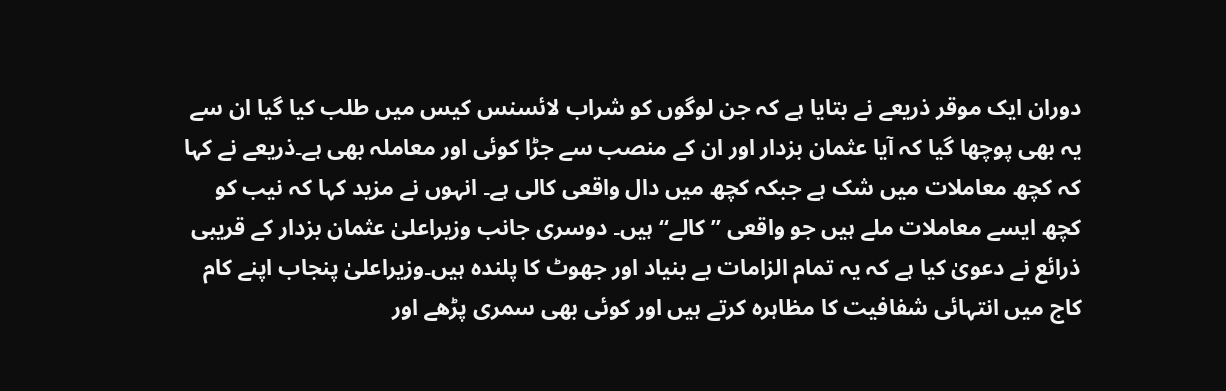دوران ایک موقر ذریعے نے بتایا ہے کہ جن لوگوں کو شراب لائسنس کیس میں طلب کیا گیا ان سے یہ بھی پوچھا گیا کہ آیا عثمان بزدار اور ان کے منصب سے جڑا کوئی اور معاملہ بھی ہے۔ذریعے نے کہا کہ کچھ معاملات میں شک ہے جبکہ کچھ میں دال واقعی کالی ہے۔ انہوں نے مزید کہا کہ نیب کو کچھ ایسے معاملات ملے ہیں جو واقعی ”کالے“ ہیں۔ دوسری جانب وزیراعلیٰ عثمان بزدار کے قریبی ذرائع نے دعویٰ کیا ہے کہ یہ تمام الزامات بے بنیاد اور جھوٹ کا پلندہ ہیں۔وزیراعلیٰ پنجاب اپنے کام کاج میں انتہائی شفافیت کا مظاہرہ کرتے ہیں اور کوئی بھی سمری پڑھے اور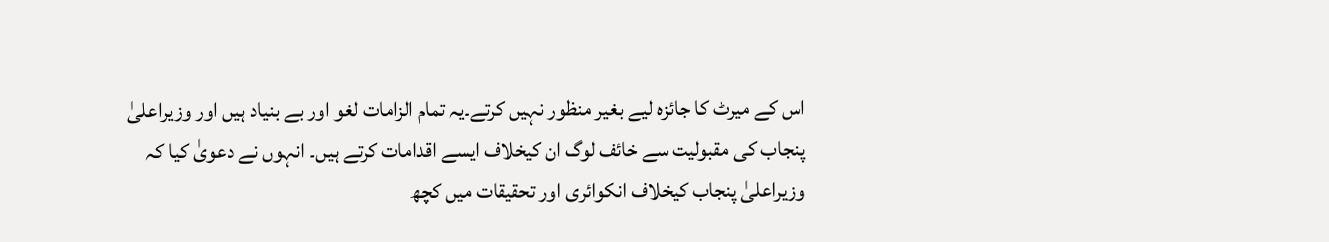اس کے میرٹ کا جائزہ لیے بغیر منظور نہیں کرتے۔یہ تمام الزامات لغو اور بے بنیاد ہیں اور وزیراعلیٰ پنجاب کی مقبولیت سے خائف لوگ ان کیخلاف ایسے اقدامات کرتے ہیں۔ انہوں نے دعویٰ کیا کہ وزیراعلیٰ پنجاب کیخلاف انکوائری اور تحقیقات میں کچھ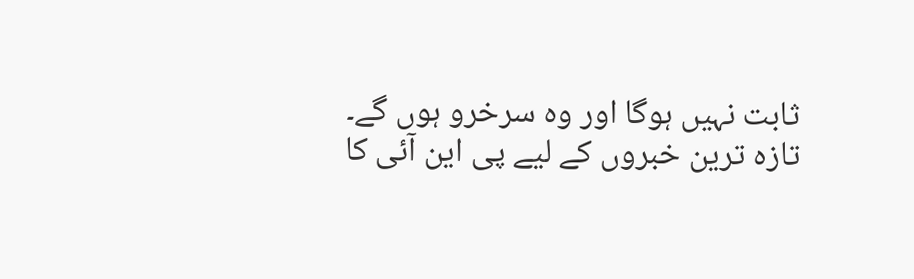ثابت نہیں ہوگا اور وہ سرخرو ہوں گے۔
تازہ ترین خبروں کے لیے پی این آئی کا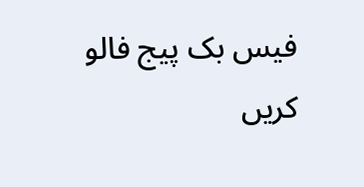فیس بک پیج فالو کریں